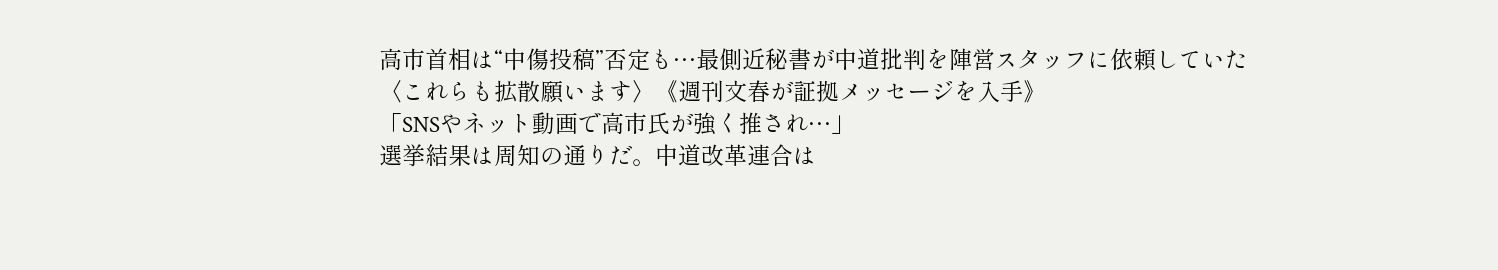高市首相は“中傷投稿”否定も…最側近秘書が中道批判を陣営スタッフに依頼していた〈これらも拡散願います〉《週刊文春が証拠メッセージを入手》
「SNSやネット動画で高市氏が強く推され…」
選挙結果は周知の通りだ。中道改革連合は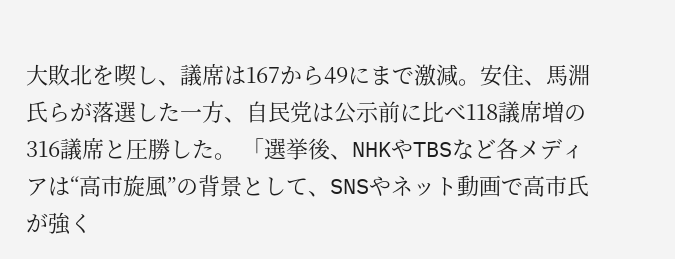大敗北を喫し、議席は167から49にまで激減。安住、馬淵氏らが落選した一方、自民党は公示前に比べ118議席増の316議席と圧勝した。 「選挙後、NHKやTBSなど各メディアは“高市旋風”の背景として、SNSやネット動画で高市氏が強く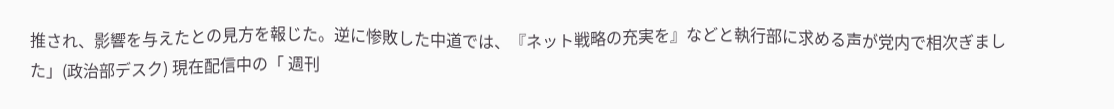推され、影響を与えたとの見方を報じた。逆に惨敗した中道では、『ネット戦略の充実を』などと執行部に求める声が党内で相次ぎました」(政治部デスク) 現在配信中の「 週刊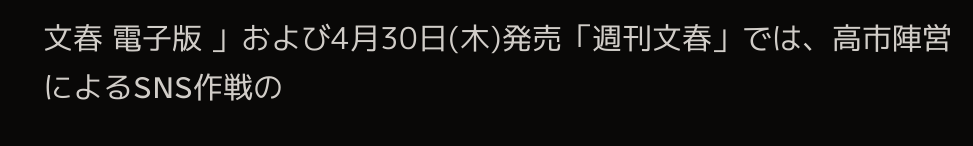文春 電子版 」および4月30日(木)発売「週刊文春」では、高市陣営によるSNS作戦の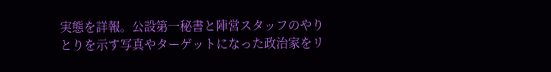実態を詳報。公設第一秘書と陣営スタッフのやりとりを示す写真やターゲットになった政治家をリ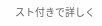スト付きで詳しく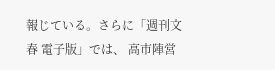報じている。さらに「週刊文春 電子版」では、 高市陣営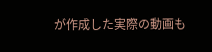が作成した実際の動画も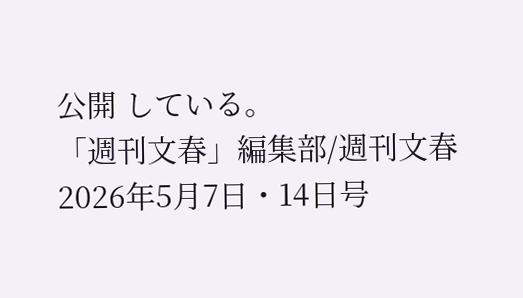公開 している。
「週刊文春」編集部/週刊文春 2026年5月7日・14日号